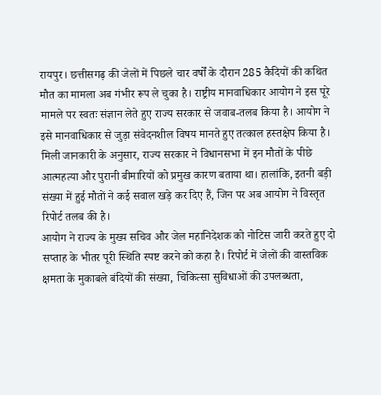रायपुर। छत्तीसगढ़ की जेलों में पिछले चार वर्षों के दौरान 285 कैदियों की कथित मौत का मामला अब गंभीर रूप ले चुका है। राष्ट्रीय मानवाधिकार आयोग ने इस पूरे मामले पर स्वतः संज्ञान लेते हुए राज्य सरकार से जवाब-तलब किया है। आयोग ने इसे मानवाधिकार से जुड़ा संवेदनशील विषय मानते हुए तत्काल हस्तक्षेप किया है।
मिली जानकारी के अनुसार, राज्य सरकार ने विधानसभा में इन मौतों के पीछे आत्महत्या और पुरानी बीमारियों को प्रमुख कारण बताया था। हालांकि, इतनी बड़ी संख्या में हुई मौतों ने कई सवाल खड़े कर दिए हैं, जिन पर अब आयोग ने विस्तृत रिपोर्ट तलब की है।
आयोग ने राज्य के मुख्य सचिव और जेल महानिदेशक को नोटिस जारी करते हुए दो सप्ताह के भीतर पूरी स्थिति स्पष्ट करने को कहा है। रिपोर्ट में जेलों की वास्तविक क्षमता के मुकाबले बंदियों की संख्या, चिकित्सा सुविधाओं की उपलब्धता,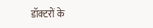डॉक्टरों के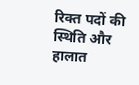रिक्त पदों की स्थिति और हालात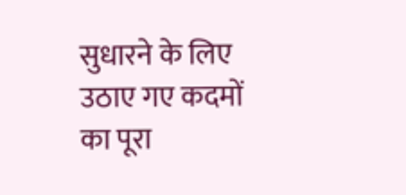सुधारने के लिए उठाए गए कदमों का पूरा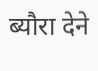ब्यौरा देने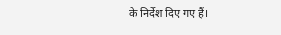के निर्देश दिए गए हैं।